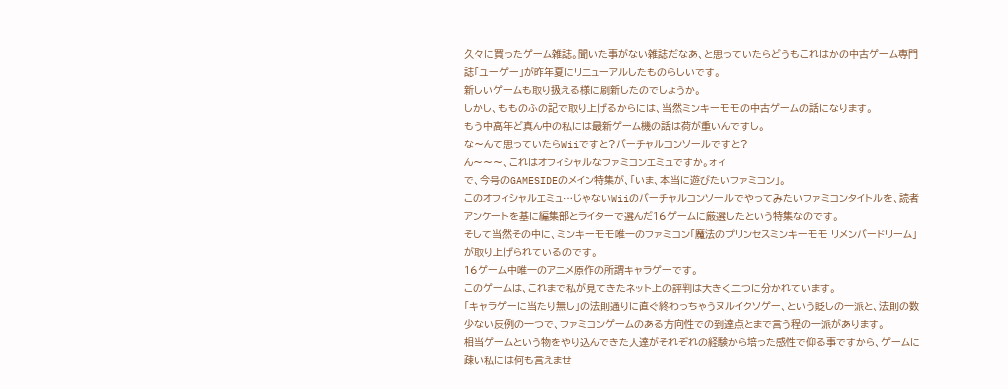久々に買ったゲーム雑誌。聞いた事がない雑誌だなあ、と思っていたらどうもこれはかの中古ゲーム専門誌「ユーゲー」が昨年夏にリニューアルしたものらしいです。
新しいゲームも取り扱える様に刷新したのでしょうか。
しかし、もものふの記で取り上げるからには、当然ミンキーモモの中古ゲームの話になります。
もう中高年ど真ん中の私には最新ゲーム機の話は荷が重いんですし。
な〜んて思っていたらWiiですと?バーチャルコンソールですと?
ん〜〜〜、これはオフィシャルなファミコンエミュですか。ォィ
で、今号のGAMESIDEのメイン特集が、「いま、本当に遊びたいファミコン」。
このオフィシャルエミュ…じゃないWiiのバーチャルコンソールでやってみたいファミコンタイトルを、読者アンケートを基に編集部とライターで選んだ16ゲームに厳選したという特集なのです。
そして当然その中に、ミンキーモモ唯一のファミコン「魔法のプリンセスミンキーモモ リメンバードリーム」が取り上げられているのです。
16ゲーム中唯一のアニメ原作の所謂キャラゲーです。
このゲームは、これまで私が見てきたネット上の評判は大きく二つに分かれています。
「キャラゲーに当たり無し」の法則通りに直ぐ終わっちゃうヌルイクソゲー、という貶しの一派と、法則の数少ない反例の一つで、ファミコンゲームのある方向性での到達点とまで言う程の一派があります。
相当ゲームという物をやり込んできた人達がそれぞれの経験から培った感性で仰る事ですから、ゲームに疎い私には何も言えませ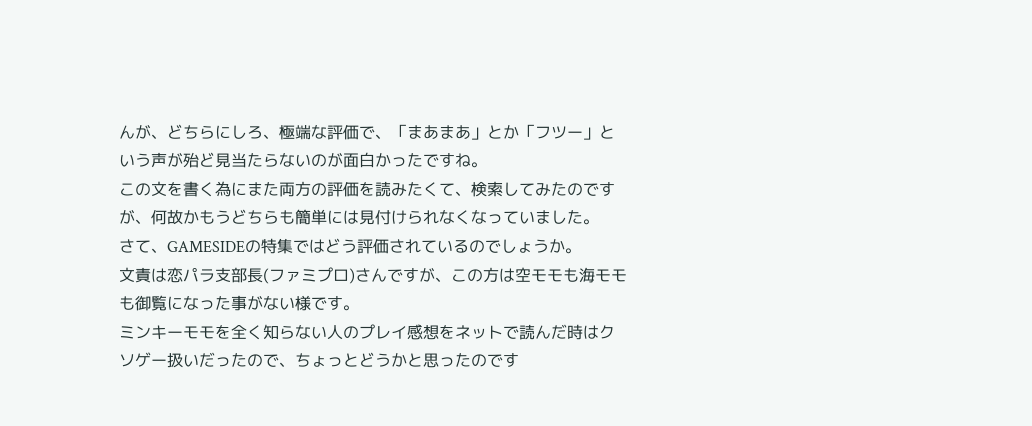んが、どちらにしろ、極端な評価で、「まあまあ」とか「フツー」という声が殆ど見当たらないのが面白かったですね。
この文を書く為にまた両方の評価を読みたくて、検索してみたのですが、何故かもうどちらも簡単には見付けられなくなっていました。
さて、GAMESIDEの特集ではどう評価されているのでしょうか。
文責は恋パラ支部長(ファミプロ)さんですが、この方は空モモも海モモも御覧になった事がない様です。
ミンキーモモを全く知らない人のプレイ感想をネットで読んだ時はクソゲー扱いだったので、ちょっとどうかと思ったのです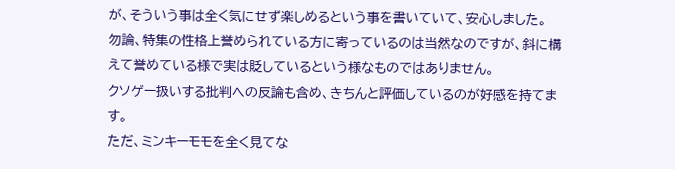が、そういう事は全く気にせず楽しめるという事を書いていて、安心しました。
勿論、特集の性格上誉められている方に寄っているのは当然なのですが、斜に構えて誉めている様で実は貶しているという様なものではありません。
クソゲー扱いする批判への反論も含め、きちんと評価しているのが好感を持てます。
ただ、ミンキーモモを全く見てな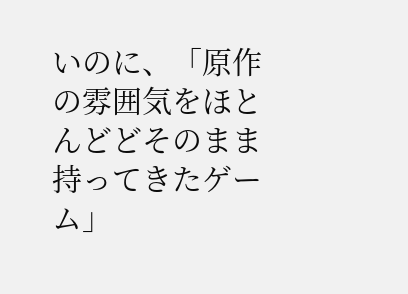いのに、「原作の雰囲気をほとんどどそのまま持ってきたゲーム」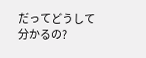だってどうして分かるの?